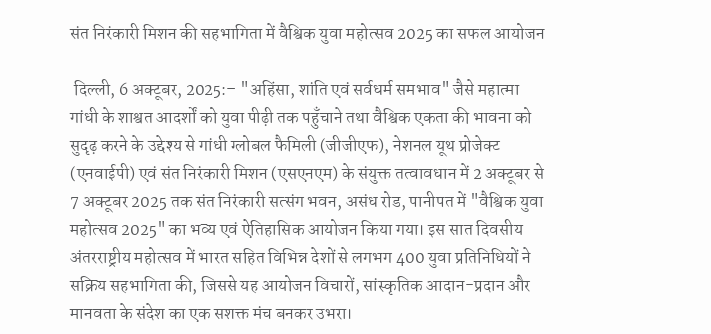संत निरंकारी मिशन की सहभागिता में वैश्विक युवा महोत्सव 2025 का सफल आयोजन

 दिल्ली, 6 अक्टूबर, 2025:– "अहिंसा, शांति एवं सर्वधर्म समभाव" जैसे महात्मा गांधी के शाश्वत आदर्शों को युवा पीढ़ी तक पहुँचाने तथा वैश्विक एकता की भावना को सुदृढ़ करने के उद्देश्य से गांधी ग्लोबल फैमिली (जीजीएफ), नेशनल यूथ प्रोजेक्ट (एनवाईपी) एवं संत निरंकारी मिशन (एसएनएम) के संयुक्त तत्वावधान में 2 अक्टूबर से 7 अक्टूबर 2025 तक संत निरंकारी सत्संग भवन, असंध रोड, पानीपत में "वैश्विक युवा महोत्सव 2025" का भव्य एवं ऐतिहासिक आयोजन किया गया। इस सात दिवसीय अंतरराष्ट्रीय महोत्सव में भारत सहित विभिन्न देशों से लगभग 400 युवा प्रतिनिधियों ने सक्रिय सहभागिता की, जिससे यह आयोजन विचारों, सांस्कृतिक आदान-प्रदान और मानवता के संदेश का एक सशक्त मंच बनकर उभरा।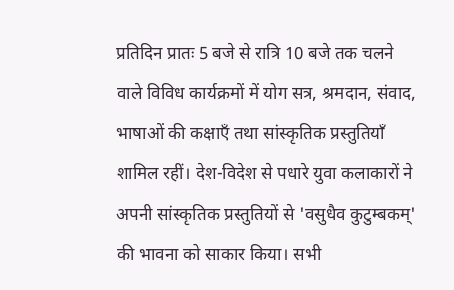प्रतिदिन प्रातः 5 बजे से रात्रि 10 बजे तक चलने वाले विविध कार्यक्रमों में योग सत्र, श्रमदान, संवाद, भाषाओं की कक्षाएँ तथा सांस्कृतिक प्रस्तुतियाँ शामिल रहीं। देश-विदेश से पधारे युवा कलाकारों ने अपनी सांस्कृतिक प्रस्तुतियों से 'वसुधैव कुटुम्बकम्' की भावना को साकार किया। सभी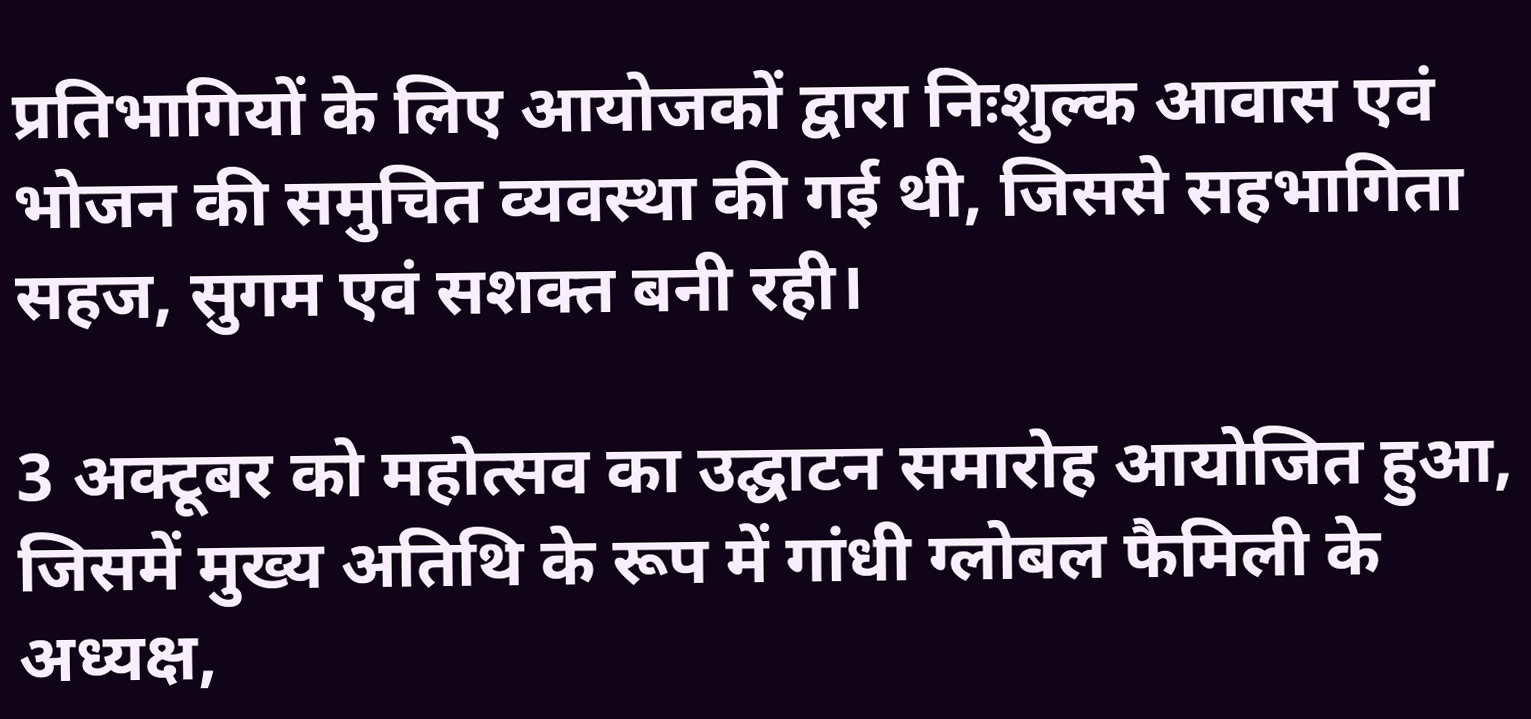प्रतिभागियों के लिए आयोजकों द्वारा निःशुल्क आवास एवं भोजन की समुचित व्यवस्था की गई थी, जिससे सहभागिता सहज, सुगम एवं सशक्त बनी रही।

3 अक्टूबर को महोत्सव का उद्घाटन समारोह आयोजित हुआ, जिसमें मुख्य अतिथि के रूप में गांधी ग्लोबल फैमिली के अध्यक्ष,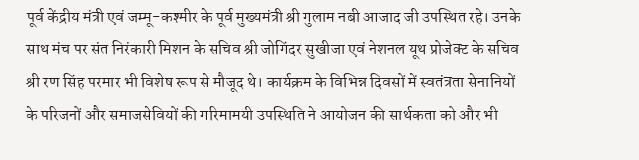पूर्व केंद्रीय मंत्री एवं जम्मू-कश्मीर के पूर्व मुख्यमंत्री श्री गुलाम नबी आजाद जी उपस्थित रहे। उनके साथ मंच पर संत निरंकारी मिशन के सचिव श्री जोगिंदर सुखीजा एवं नेशनल यूथ प्रोजेक्ट के सचिव श्री रण सिंह परमार भी विशेष रूप से मौजूद थे। कार्यक्रम के विभिन्न दिवसों में स्वतंत्रता सेनानियों के परिजनों और समाजसेवियों की गरिमामयी उपस्थिति ने आयोजन की सार्थकता को और भी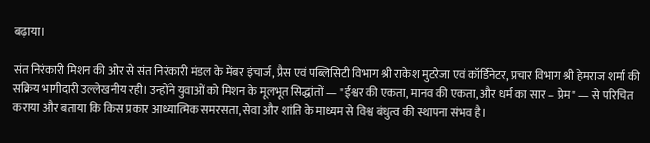बढ़ाया।

संत निरंकारी मिशन की ओर से संत निरंकारी मंडल के मेंबर इंचार्ज, प्रैस एवं पब्लिसिटी विभाग श्री राकेश मुटरेजा एवं कॉर्डिनेटर, प्रचार विभाग श्री हेमराज शर्मा की सक्रिय भागीदारी उल्लेखनीय रही। उन्होंने युवाओं को मिशन के मूलभूत सिद्धांतों — "ईश्वर की एकता, मानव की एकता, और धर्म का सार – प्रेम" — से परिचित कराया और बताया कि किस प्रकार आध्यात्मिक समरसता, सेवा और शांति के माध्यम से विश्व बंधुत्व की स्थापना संभव है।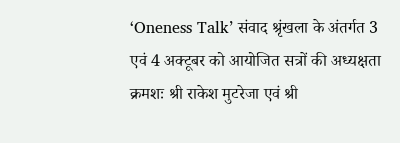‘Oneness Talk’ संवाद श्रृंखला के अंतर्गत 3 एवं 4 अक्टूबर को आयोजित सत्रों की अध्यक्षता क्रमशः श्री राकेश मुटरेजा एवं श्री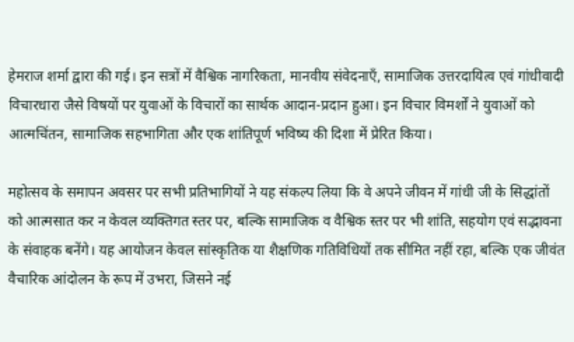हेमराज शर्मा द्वारा की गई। इन सत्रों में वैश्विक नागरिकता, मानवीय संवेदनाएँ, सामाजिक उत्तरदायित्व एवं गांधीवादी विचारधारा जैसे विषयों पर युवाओं के विचारों का सार्थक आदान-प्रदान हुआ। इन विचार विमर्शों ने युवाओं को आत्मचिंतन, सामाजिक सहभागिता और एक शांतिपूर्ण भविष्य की दिशा में प्रेरित किया।

महोत्सव के समापन अवसर पर सभी प्रतिभागियों ने यह संकल्प लिया कि वे अपने जीवन में गांधी जी के सिद्धांतों को आत्मसात कर न केवल व्यक्तिगत स्तर पर, बल्कि सामाजिक व वैश्विक स्तर पर भी शांति, सहयोग एवं सद्भावना के संवाहक बनेंगे। यह आयोजन केवल सांस्कृतिक या शैक्षणिक गतिविधियों तक सीमित नहीं रहा, बल्कि एक जीवंत वैचारिक आंदोलन के रूप में उभरा, जिसने नई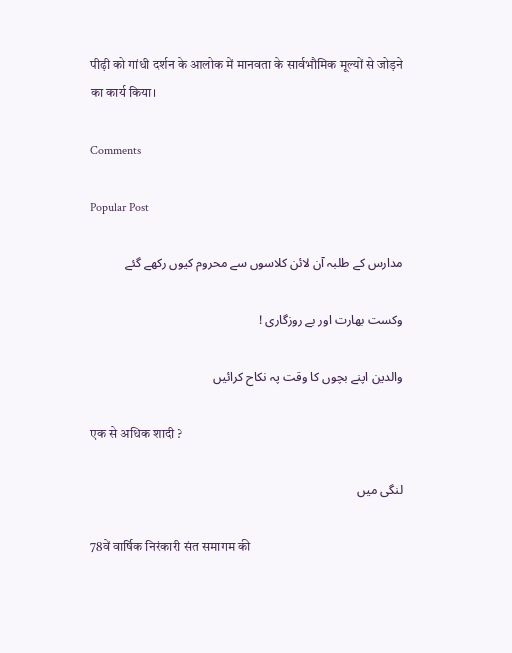पीढ़ी को गांधी दर्शन के आलोक में मानवता के सार्वभौमिक मूल्यों से जोड़ने का कार्य किया।

Comments

Popular Post

مدارس کے طلبہ آن لائن کلاسوں سے محروم کیوں رکھے گئے

وکست بھارت اور بے روزگاری !

والدین اپنے بچوں کا وقت پہ نکاح کرائیں

एक स‌े अधिक शादी ?

لنگی میں

78वें वार्षिक निरंकारी संत समागम की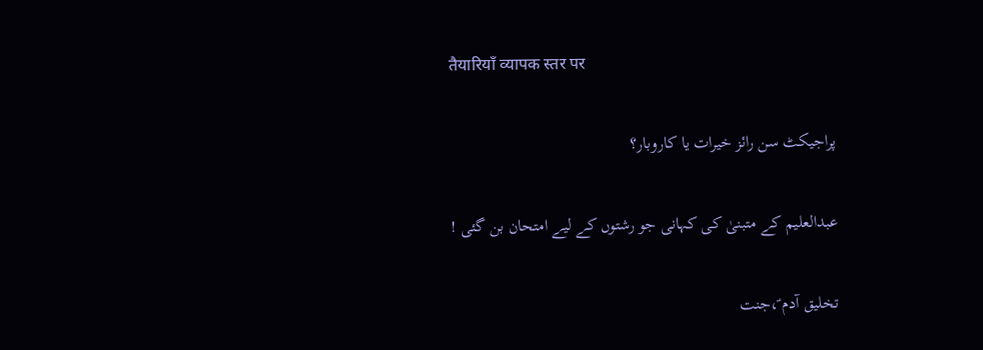तैयारियाँ व्यापक स्तर पर

پراجیکٹ سن رائز خیرات یا کاروبار؟

عبدالعلیم کے متبنیٰ کی کہانی جو رشتوں کے لیے امتحان بن گئی !

تخلیق آدم ؑ،جنت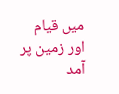میں قیام اور زمین پر آمد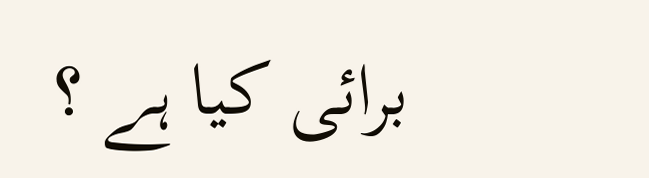برائی کیا ہے ؟